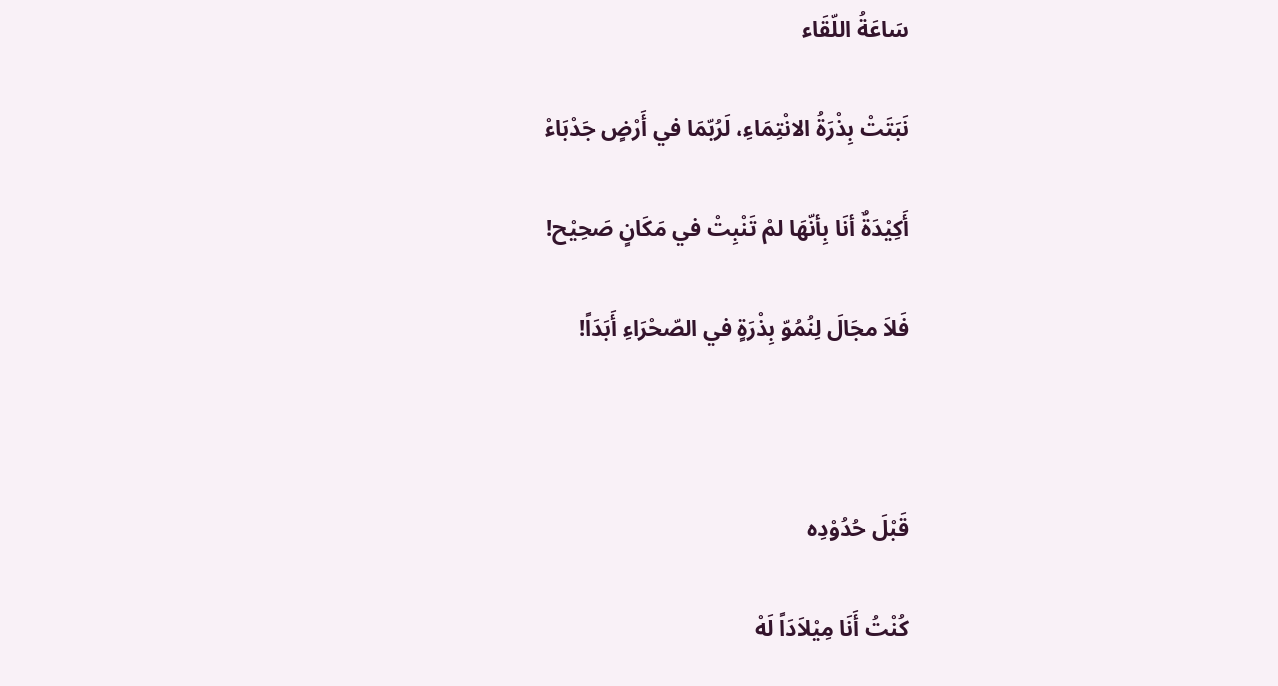سَاعَةُ اللّقَاء

نَبَتَتْ بِذْرَةُ الانْتِمَاءِ، لَرُبّمَا في أَرْضٍ جَدْبَاءْ

أَكِيْدَةٌ أنَا بِأنّهَا لمْ تَنْبِتْ في مَكَانٍ صَحِيْح!

فَلاَ مجَالَ لِنُمُوّ بِذْرَةٍ في الصّحْرَاءِ أَبَدَاً!



قَبْلَ حُدُوْدِه

كُنْتُ أَنَا مِيْلاَدَاً لَهْ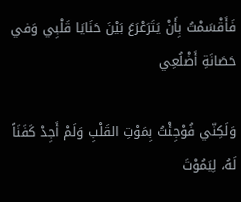فَأَقْسَمْتُ بِأَنْ يَتَرَعْرَعَ بَيْنَ حَنَايَا قَلْبِي وَفي حَصَانَةِ أَضْلُعِي

وَلَكِنّي فُوْجِئْتُ بِمَوْتِ القَلْبِ وَلَمْ أَجِدْ كَفَنَاً لَهُ، لِيَمُوْتَ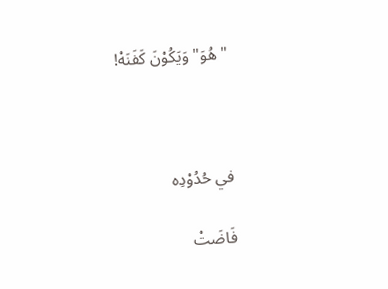"هُوَ" وَيَكُوْنَ كَفَنَهْ!



في حُدُوْدِه

فَاضَتْ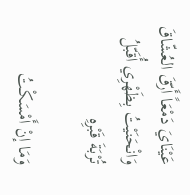عَيْنَايَ دَمْعَاً أَرّقَ العُشّاقَ وَانْحَنَيْتُ بِظَهْرِي أُقَبّلُ تُرْبَةَ قَبْرِهِ

وَمَا إنْ أَمْسَكْتُ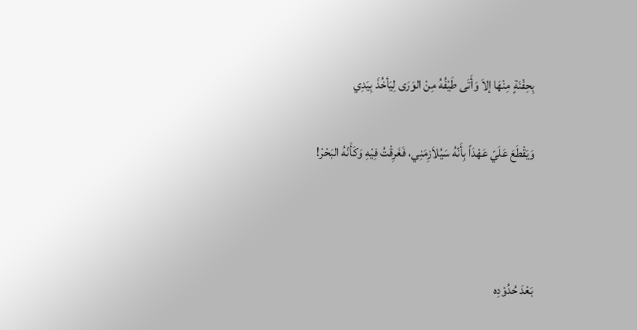بِحِفْنَةٍ مِنْهَا إلاَ وَأَتَى طَيْفُهُ مِنْ الوَرَى لِيَأخُذَ بِيَدِي

وَيَقْطَعَ عَلَيّ عَهْدَاً بِأَنّهُ سَيُلاَزِمَنِي، فَغَرِقْتُ فِيْهِ وَكَأَنّهُ البَحْرْ!



بَعْدَ حُدُوْدِه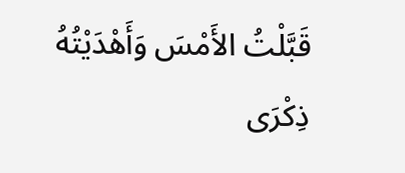قَبَّلْتُ الأَمْسَ وَأَهْدَيْتُهُ ذِكْرَى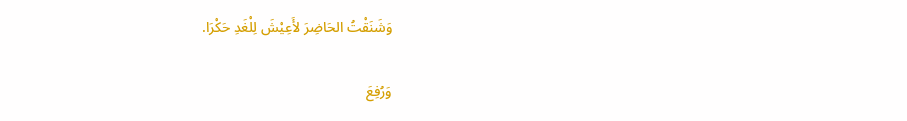وَشَنَقْتُ الحَاضِرَ لأَعِيْشَ لِلْغَدِ حَكْرَا.

وَرُفِعَ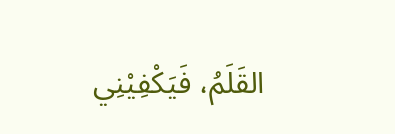القَلَمُ، فَيَكْفِيْنِي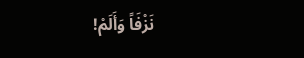نَزْفَاً وَأَلَمْ!